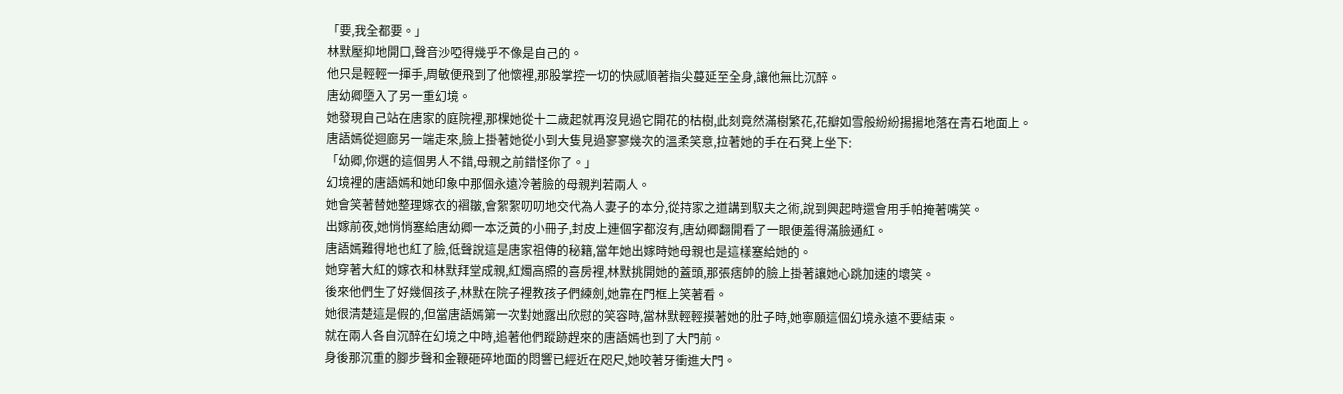「要,我全都要。」
林默壓抑地開口,聲音沙啞得幾乎不像是自己的。
他只是輕輕一揮手,周敏便飛到了他懷裡,那股掌控一切的快感順著指尖蔓延至全身,讓他無比沉醉。
唐幼卿墮入了另一重幻境。
她發現自己站在唐家的庭院裡,那棵她從十二歲起就再沒見過它開花的枯樹,此刻竟然滿樹繁花,花瓣如雪般紛紛揚揚地落在青石地面上。
唐語嫣從迴廊另一端走來,臉上掛著她從小到大隻見過寥寥幾次的溫柔笑意,拉著她的手在石凳上坐下:
「幼卿,你選的這個男人不錯,母親之前錯怪你了。」
幻境裡的唐語嫣和她印象中那個永遠冷著臉的母親判若兩人。
她會笑著替她整理嫁衣的褶皺,會絮絮叨叨地交代為人妻子的本分,從持家之道講到馭夫之術,說到興起時還會用手帕掩著嘴笑。
出嫁前夜,她悄悄塞給唐幼卿一本泛黃的小冊子,封皮上連個字都沒有,唐幼卿翻開看了一眼便羞得滿臉通紅。
唐語嫣難得地也紅了臉,低聲說這是唐家祖傳的秘籍,當年她出嫁時她母親也是這樣塞給她的。
她穿著大紅的嫁衣和林默拜堂成親,紅燭高照的喜房裡,林默挑開她的蓋頭,那張痞帥的臉上掛著讓她心跳加速的壞笑。
後來他們生了好幾個孩子,林默在院子裡教孩子們練劍,她靠在門框上笑著看。
她很清楚這是假的,但當唐語嫣第一次對她露出欣慰的笑容時,當林默輕輕摸著她的肚子時,她寧願這個幻境永遠不要結束。
就在兩人各自沉醉在幻境之中時,追著他們蹤跡趕來的唐語嫣也到了大門前。
身後那沉重的腳步聲和金鞭砸碎地面的悶響已經近在咫尺,她咬著牙衝進大門。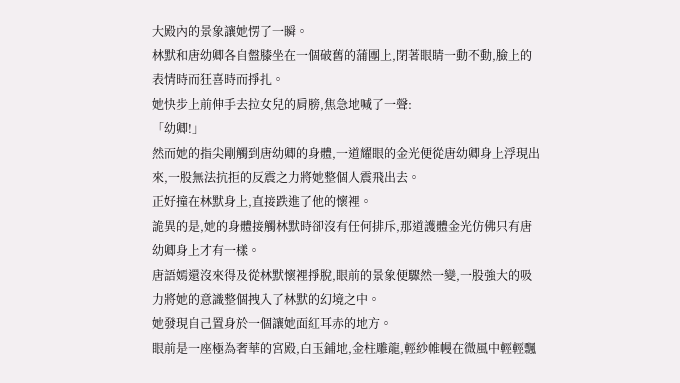大殿內的景象讓她愣了一瞬。
林默和唐幼卿各自盤膝坐在一個破舊的蒲團上,閉著眼睛一動不動,臉上的表情時而狂喜時而掙扎。
她快步上前伸手去拉女兒的肩膀,焦急地喊了一聲:
「幼卿!」
然而她的指尖剛觸到唐幼卿的身體,一道耀眼的金光便從唐幼卿身上浮現出來,一股無法抗拒的反震之力將她整個人震飛出去。
正好撞在林默身上,直接跌進了他的懷裡。
詭異的是,她的身體接觸林默時卻沒有任何排斥,那道護體金光仿佛只有唐幼卿身上才有一樣。
唐語嫣還沒來得及從林默懷裡掙脫,眼前的景象便驟然一變,一股強大的吸力將她的意識整個拽入了林默的幻境之中。
她發現自己置身於一個讓她面紅耳赤的地方。
眼前是一座極為奢華的宮殿,白玉鋪地,金柱雕龍,輕紗帷幔在微風中輕輕飄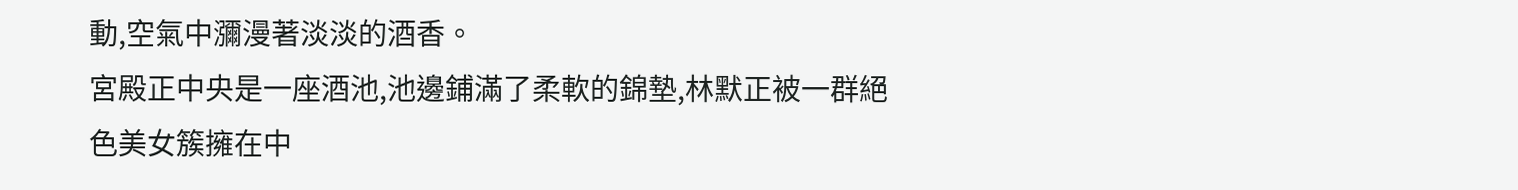動,空氣中瀰漫著淡淡的酒香。
宮殿正中央是一座酒池,池邊鋪滿了柔軟的錦墊,林默正被一群絕色美女簇擁在中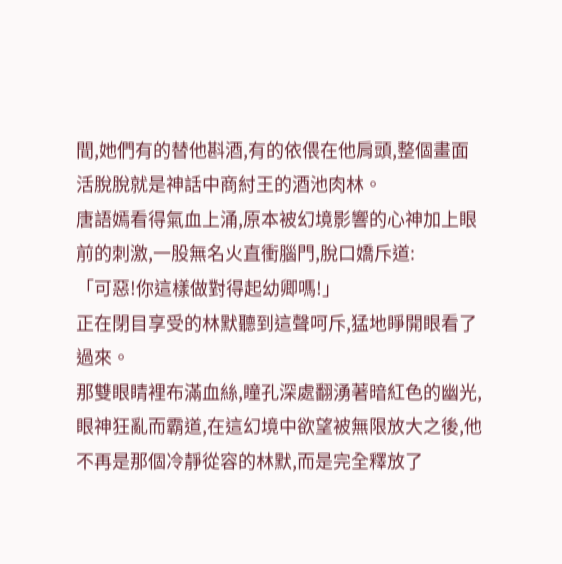間,她們有的替他斟酒,有的依偎在他肩頭,整個畫面活脫脫就是神話中商紂王的酒池肉林。
唐語嫣看得氣血上涌,原本被幻境影響的心神加上眼前的刺激,一股無名火直衝腦門,脫口嬌斥道:
「可惡!你這樣做對得起幼卿嗎!」
正在閉目享受的林默聽到這聲呵斥,猛地睜開眼看了過來。
那雙眼睛裡布滿血絲,瞳孔深處翻湧著暗紅色的幽光,眼神狂亂而霸道,在這幻境中欲望被無限放大之後,他不再是那個冷靜從容的林默,而是完全釋放了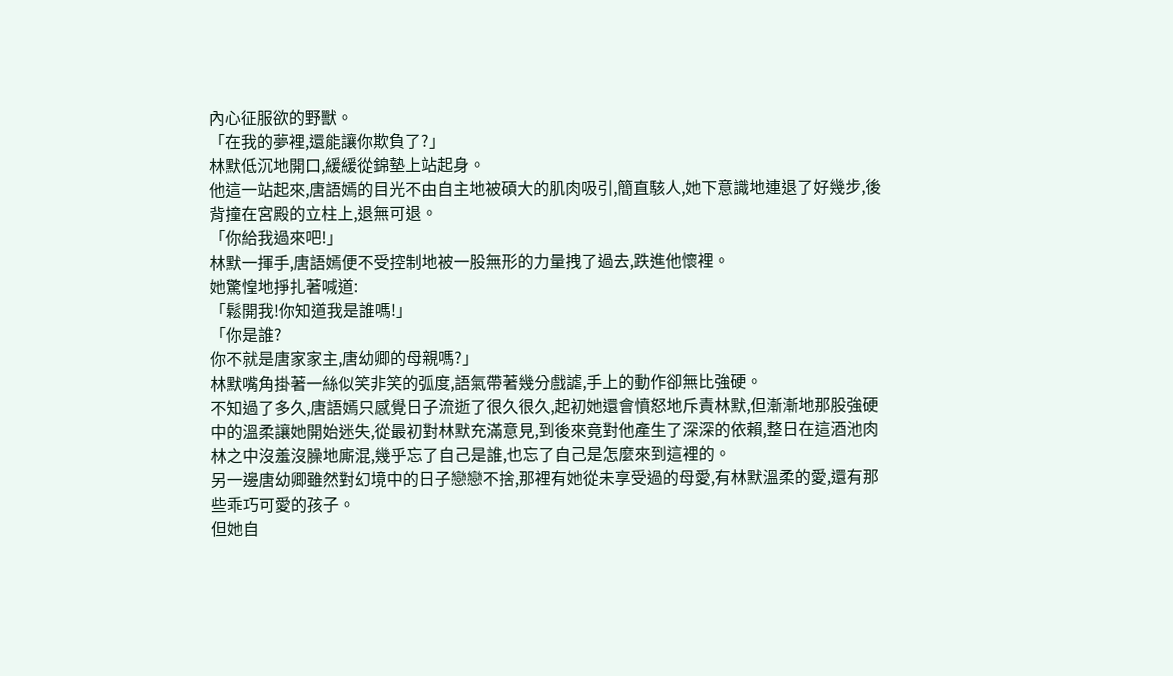內心征服欲的野獸。
「在我的夢裡,還能讓你欺負了?」
林默低沉地開口,緩緩從錦墊上站起身。
他這一站起來,唐語嫣的目光不由自主地被碩大的肌肉吸引,簡直駭人,她下意識地連退了好幾步,後背撞在宮殿的立柱上,退無可退。
「你給我過來吧!」
林默一揮手,唐語嫣便不受控制地被一股無形的力量拽了過去,跌進他懷裡。
她驚惶地掙扎著喊道:
「鬆開我!你知道我是誰嗎!」
「你是誰?
你不就是唐家家主,唐幼卿的母親嗎?」
林默嘴角掛著一絲似笑非笑的弧度,語氣帶著幾分戲謔,手上的動作卻無比強硬。
不知過了多久,唐語嫣只感覺日子流逝了很久很久,起初她還會憤怒地斥責林默,但漸漸地那股強硬中的溫柔讓她開始迷失,從最初對林默充滿意見,到後來竟對他產生了深深的依賴,整日在這酒池肉林之中沒羞沒臊地廝混,幾乎忘了自己是誰,也忘了自己是怎麼來到這裡的。
另一邊唐幼卿雖然對幻境中的日子戀戀不捨,那裡有她從未享受過的母愛,有林默溫柔的愛,還有那些乖巧可愛的孩子。
但她自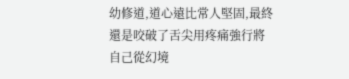幼修道,道心遠比常人堅固,最終還是咬破了舌尖用疼痛強行將自己從幻境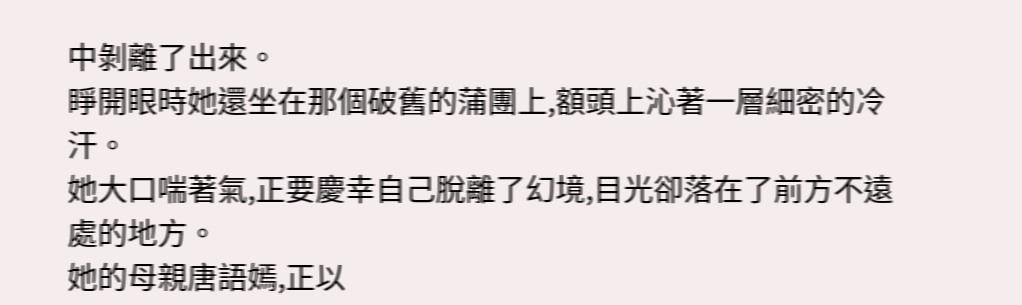中剝離了出來。
睜開眼時她還坐在那個破舊的蒲團上,額頭上沁著一層細密的冷汗。
她大口喘著氣,正要慶幸自己脫離了幻境,目光卻落在了前方不遠處的地方。
她的母親唐語嫣,正以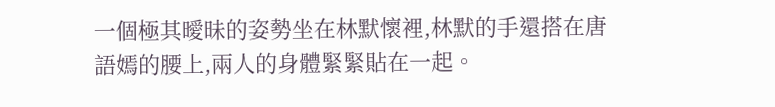一個極其曖昧的姿勢坐在林默懷裡,林默的手還搭在唐語嫣的腰上,兩人的身體緊緊貼在一起。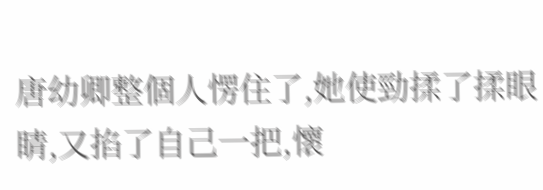唐幼卿整個人愣住了,她使勁揉了揉眼睛,又掐了自己一把,懷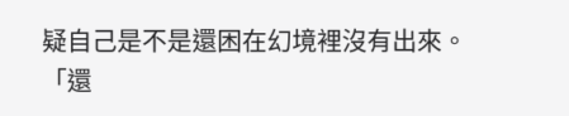疑自己是不是還困在幻境裡沒有出來。
「還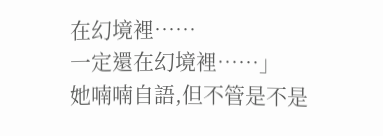在幻境裡……
一定還在幻境裡……」
她喃喃自語,但不管是不是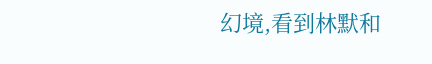幻境,看到林默和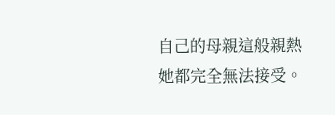自己的母親這般親熱她都完全無法接受。